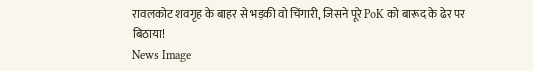रावलकोट शवगृह के बाहर से भड़की वो चिंगारी, जिसने पूरे PoK को बारूद के ढेर पर बिठाया!
News Image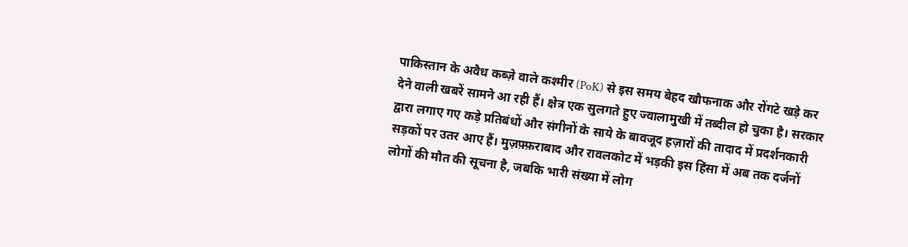पाकिस्तान के अवैध कब्ज़े वाले कश्मीर (PoK) से इस समय बेहद खौफनाक और रोंगटे खड़े कर देने वाली खबरें सामने आ रही हैं। क्षेत्र एक सुलगते हुए ज्वालामुखी में तब्दील हो चुका है। सरकार द्वारा लगाए गए कड़े प्रतिबंधों और संगीनों के साये के बावजूद हज़ारों की तादाद में प्रदर्शनकारी सड़कों पर उतर आए हैं। मुज़फ़्फ़राबाद और रावलकोट में भड़की इस हिंसा में अब तक दर्जनों लोगों की मौत की सूचना है, जबकि भारी संख्या में लोग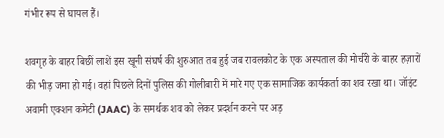गंभीर रूप से घायल हैं।

शवगृह के बाहर बिछीं लाशें इस खूनी संघर्ष की शुरुआत तब हुई जब रावलकोट के एक अस्पताल की मोर्चरी के बाहर हज़ारों की भीड़ जमा हो गई। वहां पिछले दिनों पुलिस की गोलीबारी में मारे गए एक सामाजिक कार्यकर्ता का शव रखा था। जॉइंट अवामी एक्शन कमेटी (JAAC) के समर्थक शव को लेकर प्रदर्शन करने पर अड़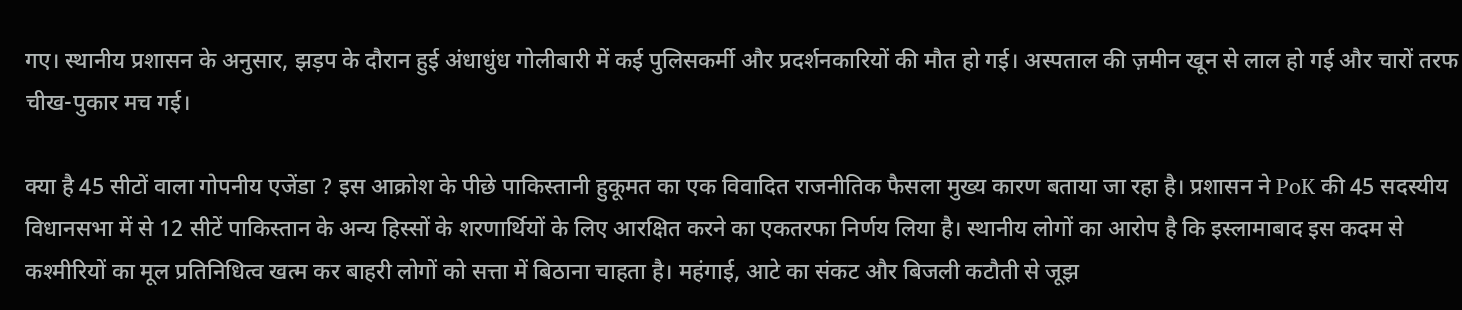गए। स्थानीय प्रशासन के अनुसार, झड़प के दौरान हुई अंधाधुंध गोलीबारी में कई पुलिसकर्मी और प्रदर्शनकारियों की मौत हो गई। अस्पताल की ज़मीन खून से लाल हो गई और चारों तरफ चीख-पुकार मच गई।

क्या है 45 सीटों वाला गोपनीय एजेंडा ? इस आक्रोश के पीछे पाकिस्तानी हुकूमत का एक विवादित राजनीतिक फैसला मुख्य कारण बताया जा रहा है। प्रशासन ने PoK की 45 सदस्यीय विधानसभा में से 12 सीटें पाकिस्तान के अन्य हिस्सों के शरणार्थियों के लिए आरक्षित करने का एकतरफा निर्णय लिया है। स्थानीय लोगों का आरोप है कि इस्लामाबाद इस कदम से कश्मीरियों का मूल प्रतिनिधित्व खत्म कर बाहरी लोगों को सत्ता में बिठाना चाहता है। महंगाई, आटे का संकट और बिजली कटौती से जूझ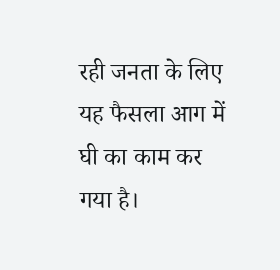रही जनता के लिए यह फैसला आग में घी का काम कर गया है।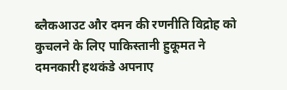ब्लैकआउट और दमन की रणनीति विद्रोह को कुचलने के लिए पाकिस्तानी हुकूमत ने दमनकारी हथकंडे अपनाए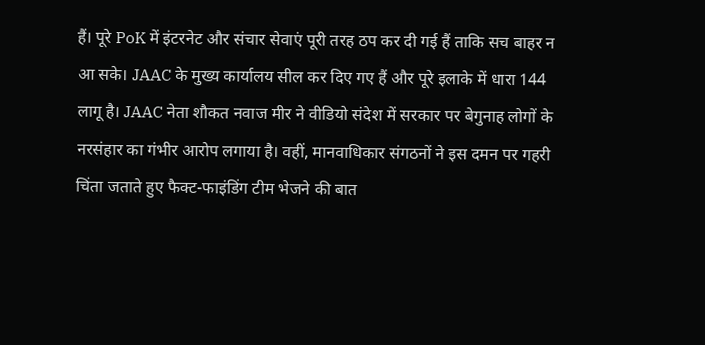हैं। पूरे PoK में इंटरनेट और संचार सेवाएं पूरी तरह ठप कर दी गई हैं ताकि सच बाहर न आ सके। JAAC के मुख्य कार्यालय सील कर दिए गए हैं और पूरे इलाके में धारा 144 लागू है। JAAC नेता शौकत नवाज मीर ने वीडियो संदेश में सरकार पर बेगुनाह लोगों के नरसंहार का गंभीर आरोप लगाया है। वहीं, मानवाधिकार संगठनों ने इस दमन पर गहरी चिंता जताते हुए फैक्ट-फाइंडिंग टीम भेजने की बात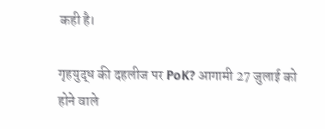कही है।

गृहयुद्ध की दहलीज पर PoK? आगामी 27 जुलाई को होने वाले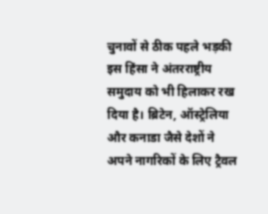चुनावों से ठीक पहले भड़की इस हिंसा ने अंतरराष्ट्रीय समुदाय को भी हिलाकर रख दिया है। ब्रिटेन, ऑस्ट्रेलिया और कनाडा जैसे देशों ने अपने नागरिकों के लिए ट्रैवल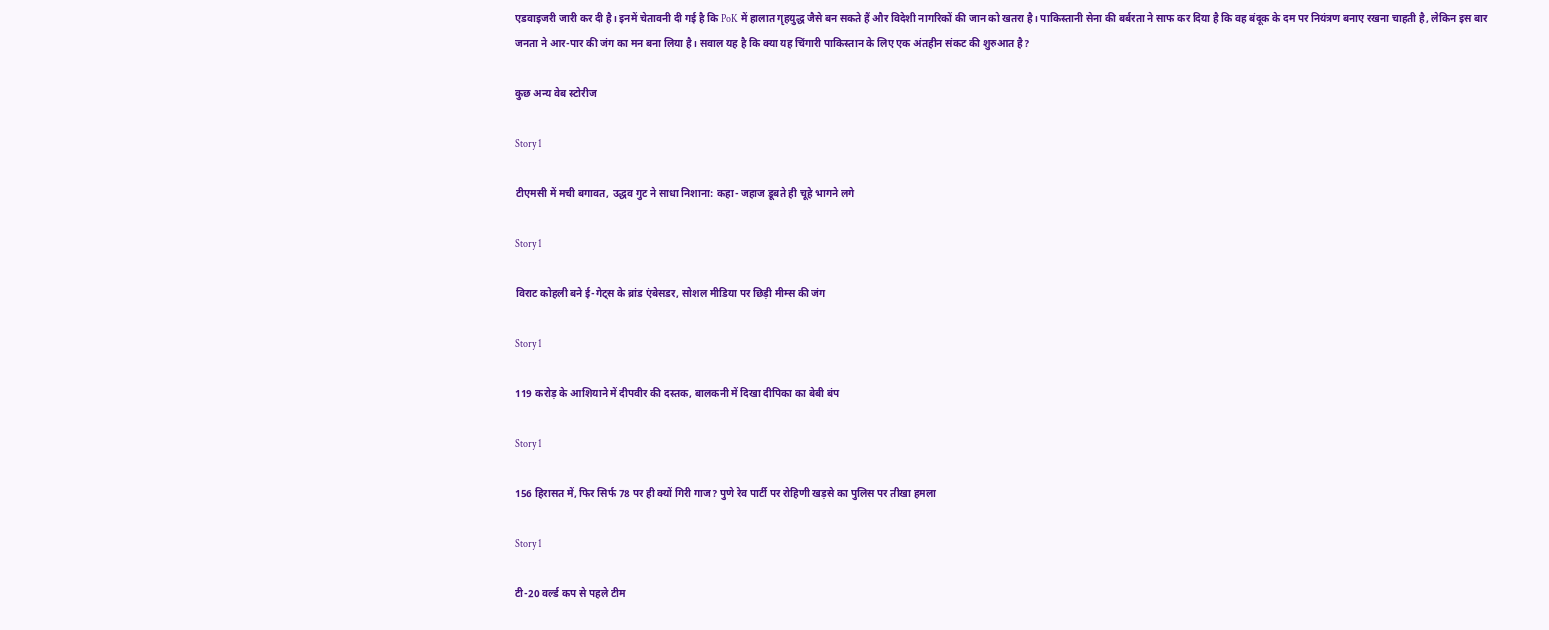एडवाइजरी जारी कर दी है। इनमें चेतावनी दी गई है कि PoK में हालात गृहयुद्ध जैसे बन सकते हैं और विदेशी नागरिकों की जान को खतरा है। पाकिस्तानी सेना की बर्बरता ने साफ कर दिया है कि वह बंदूक के दम पर नियंत्रण बनाए रखना चाहती है, लेकिन इस बार जनता ने आर-पार की जंग का मन बना लिया है। सवाल यह है कि क्या यह चिंगारी पाकिस्तान के लिए एक अंतहीन संकट की शुरुआत है?

कुछ अन्य वेब स्टोरीज

Story 1

टीएमसी में मची बगावत, उद्धव गुट ने साधा निशाना: कहा- जहाज डूबते ही चूहे भागने लगे

Story 1

विराट कोहली बने ई-गेट्स के ब्रांड एंबेसडर, सोशल मीडिया पर छिड़ी मीम्स की जंग

Story 1

119 करोड़ के आशियाने में दीपवीर की दस्तक, बालकनी में दिखा दीपिका का बेबी बंप

Story 1

156 हिरासत में, फिर सिर्फ 78 पर ही क्यों गिरी गाज? पुणे रेव पार्टी पर रोहिणी खड़से का पुलिस पर तीखा हमला

Story 1

टी-20 वर्ल्ड कप से पहले टीम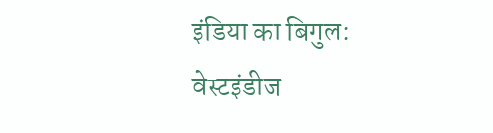इंडिया का बिगुल: वेस्टइंडीज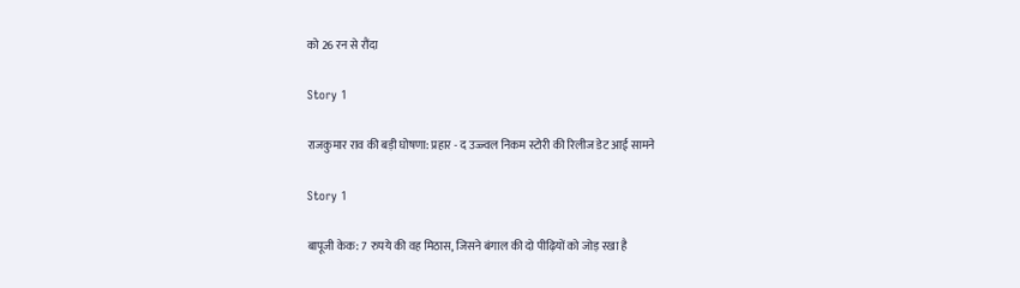को 26 रन से रौंदा

Story 1

राजकुमार राव की बड़ी घोषणा: प्रहार - द उज्ज्वल निकम स्टोरी की रिलीज डेट आई सामने

Story 1

बापूजी केक: 7 रुपये की वह मिठास, जिसने बंगाल की दो पीढ़ियों को जोड़ रखा है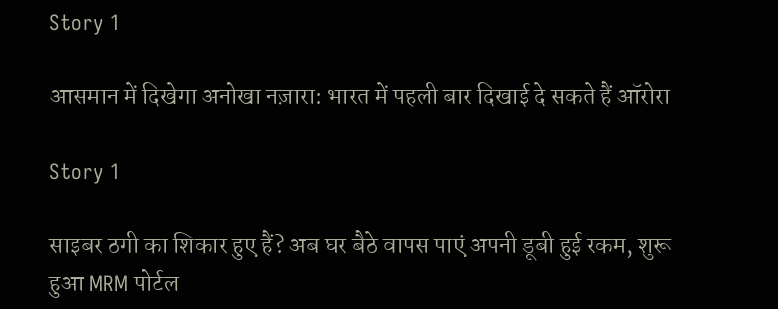Story 1

आसमान में दिखेगा अनोखा नज़ारा: भारत में पहली बार दिखाई दे सकते हैं ऑरोरा

Story 1

साइबर ठगी का शिकार हुए हैं? अब घर बैठे वापस पाएं अपनी डूबी हुई रकम, शुरू हुआ MRM पोर्टल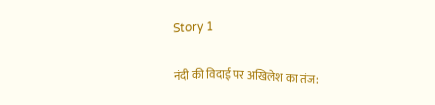Story 1

नंदी की विदाई पर अखिलेश का तंज: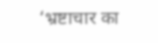‘भ्रष्टाचार का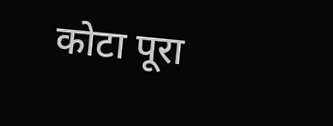कोटा पूरा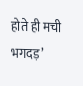होते ही मची भगदड़’